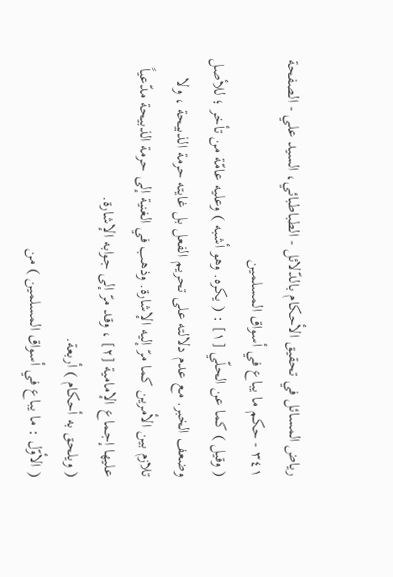رياض المسائل في تحقيق الأحكام بالدّلائل - الطباطبائي، السيد علي - الصفحة ٣٤١ - حكم ما يباع في أسواق المسلمين
( وقيل ) كما عن الحلّي [١] : ( يكره. وهو أشبه ) وعليه عامّة من تأخر ؛ للأصل وضعف الخبر. مع عدم دلالته على تحريم الفعل بل غايته حرمة الذبيحة ، ولا تلازم بين الأمرين كما مرّ إليه الإشارة. وذهب في الغنية إلى حرمة الذبيحة مدّعياً عليها إجماع الإمامية [٢] ، وقد مرّ إلى جوابه الإشارة.
( ويلحق به أحكام ) أربعة.
( الأوّل : ما يباع في أسواق المسلمين ) من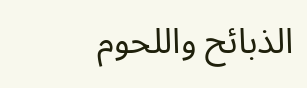الذبائح واللحوم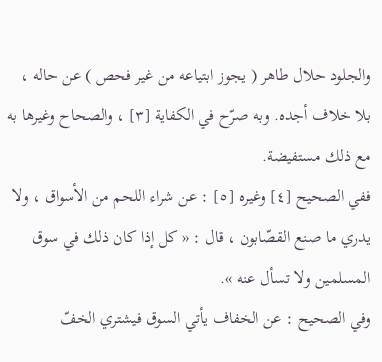والجلود حلال طاهر ( يجوز ابتياعه من غير فحص ) عن حاله ، بلا خلاف أجده. وبه صرّح في الكفاية [٣] ، والصحاح وغيرها به مع ذلك مستفيضة.
ففي الصحيح [٤] وغيره [٥] : عن شراء اللحم من الأسواق ، ولا يدري ما صنع القصّابون ، قال : « كل إذا كان ذلك في سوق المسلمين ولا تسأل عنه ».
وفي الصحيح : عن الخفاف يأتي السوق فيشتري الخفّ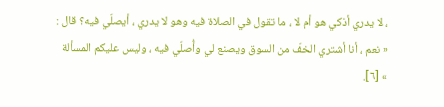، لا يدري أذكي هو أم لا ، ما تقول في الصلاة فيه وهو لا يدري ، أيصلّي فيه؟ قال : « نعم ، أنا أشتري الخفّ من السوق ويصنع لي وأُصلّي فيه ، وليس عليكم المسألة » [٦].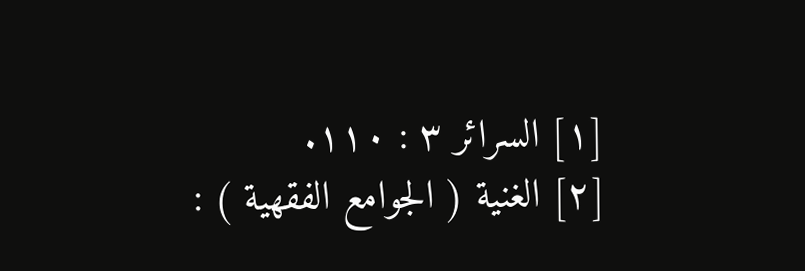[١] السرائر ٣ : ١١٠.
[٢] الغنية ( الجوامع الفقهية ) :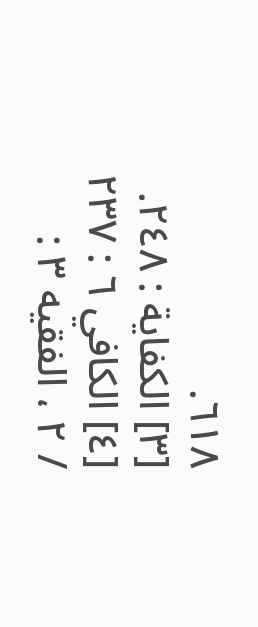٦١٨.
[٣] الكفاية : ٢٤٨.
[٤] الكافي ٦ : ٢٣٧ / ٢ ، الفقيه ٣ :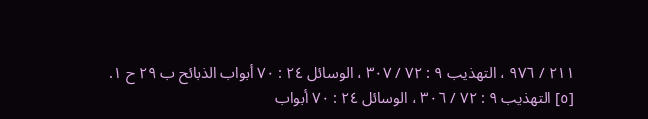٢١١ / ٩٧٦ ، التهذيب ٩ : ٧٢ / ٣٠٧ ، الوسائل ٢٤ : ٧٠ أبواب الذبائح ب ٢٩ ح ١.
[٥] التهذيب ٩ : ٧٢ / ٣٠٦ ، الوسائل ٢٤ : ٧٠ أبواب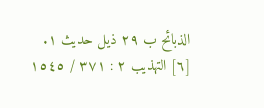الذبائح ب ٢٩ ذيل حديث ١.
[٦] التهذيب ٢ : ٣٧١ / ١٥٤٥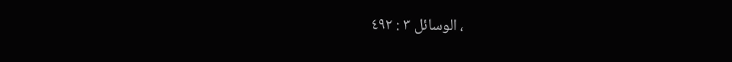، الوسائل ٣ : ٤٩٢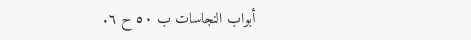أبواب النجاسات ب ٥٠ ح ٦.